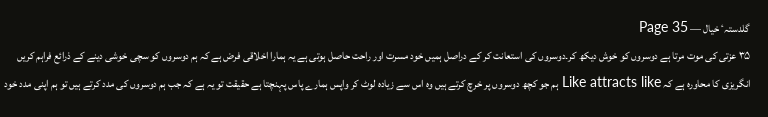گلدستہٴ خیال — Page 35
۳۵ عزتی کی موت مرتا ہے دوسروں کو خوش دیکھ کر۔دوسروں کی استعانت کر کے دراصل ہمیں خود مسرت اور راحت حاصل ہوتی ہے یہ ہمارا اخلاقی فرض ہے کہ ہم دوسروں کو سچی خوشی دینے کے ذرائع فراہم کریں انگریزی کا محاورہ ہے کہ Like attracts like ہم جو کچھ دوسروں پر خرچ کرتے ہیں وہ اس سے زیادہ لوٹ کر واپس ہمارے پاس پہنچتا ہے حقیقت تو یہ ہے کہ جب ہم دوسروں کی مدد کرتے ہیں تو ہم اپنی مدد خود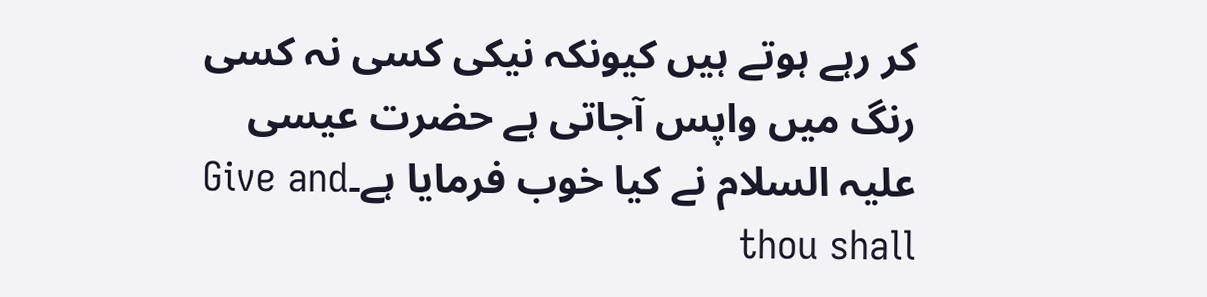کر رہے ہوتے ہیں کیونکہ نیکی کسی نہ کسی رنگ میں واپس آجاتی ہے حضرت عیسی علیہ السلام نے کیا خوب فرمایا ہے۔Give and thou shall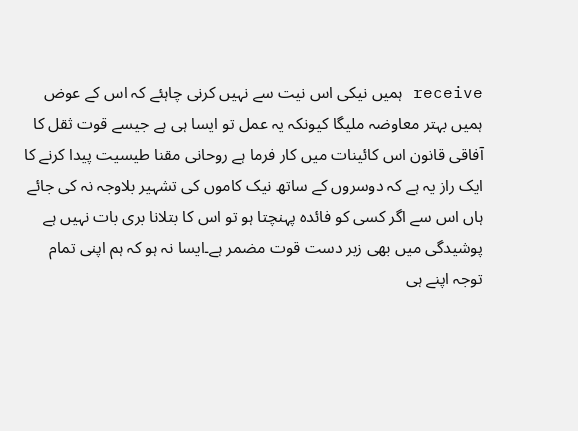receive ہمیں نیکی اس نیت سے نہیں کرنی چاہئے کہ اس کے عوض ہمیں بہتر معاوضہ ملیگا کیونکہ یہ عمل تو ایسا ہی ہے جیسے قوت ثقل کا آفاقی قانون اس کائینات میں کار فرما ہے روحانی مقنا طیسیت پیدا کرنے کا ایک راز یہ ہے کہ دوسروں کے ساتھ نیک کاموں کی تشہیر بلاوجہ نہ کی جائے ہاں اس سے اگر کسی کو فائدہ پہنچتا ہو تو اس کا بتلانا بری بات نہیں ہے پوشیدگی میں بھی زبر دست قوت مضمر ہے۔ایسا نہ ہو کہ ہم اپنی تمام توجہ اپنے ہی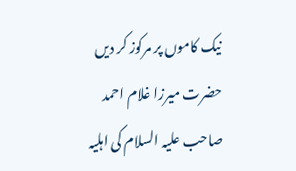نیک کاموں پر مرکوز کر دیں حضرت میرزا غلام احمد صاحب علیہ السلام کی اہلیہ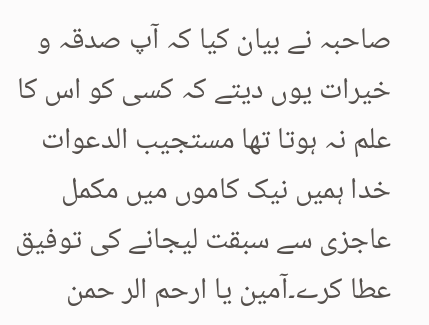صاحبہ نے بیان کیا کہ آپ صدقہ و خیرات یوں دیتے کہ کسی کو اس کا علم نہ ہوتا تھا مستجیب الدعوات خدا ہمیں نیک کاموں میں مکمل عاجزی سے سبقت لیجانے کی توفیق عطا کرے۔آمین یا ارحم الر حمن